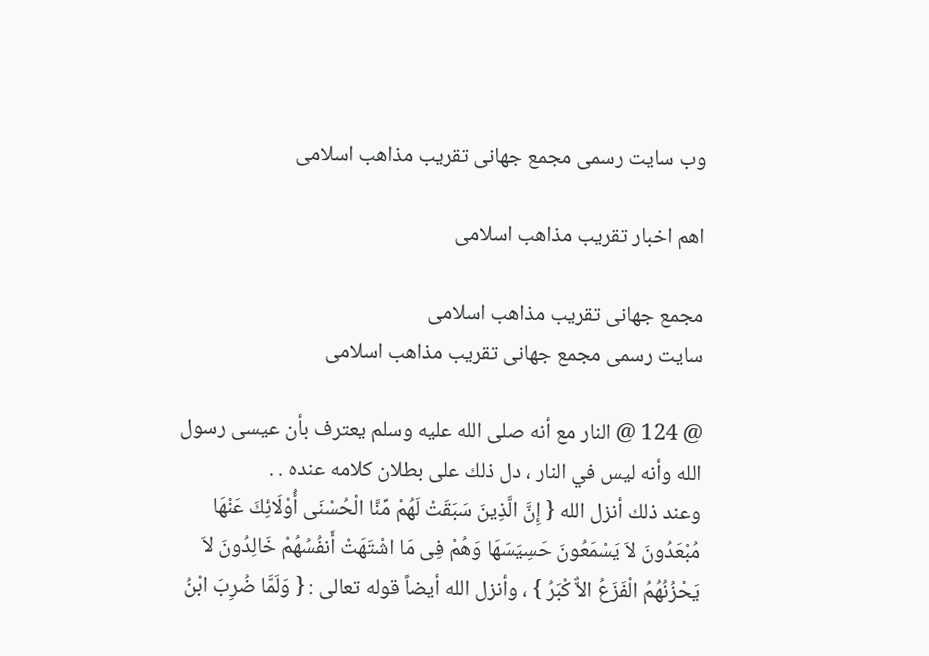وب سایت رسمی مجمع جهانى تقريب مذاهب اسلامى

اهم اخبار تقریب مذاهب اسلامی

مجمع جهانى تقريب مذاهب اسلامى
سایت رسمی مجمع جهانى تقريب مذاهب اسلامى

@ 124 @ النار مع أنه صلى الله عليه وسلم يعترف بأن عيسى رسول الله وأنه ليس في النار ، دل ذلك على بطلان كلامه عنده . .
وعند ذلك أنزل الله { إِنَّ الَّذِينَ سَبَقَتْ لَهُمْ مِّنَّا الْحُسْنَى أُوْلَائِكَ عَنْهَا مُبْعَدُونَ لاَ يَسْمَعُونَ حَسِيَسَهَا وَهُمْ فِى مَا اشْتَهَتْ أَنفُسُهُمْ خَالِدُونَ لاَ يَحْزُنُهُمُ الْفَزَعُ الاٌّ كْبَرُ } ، وأنزل الله أيضاً قوله تعالى : { وَلَمَّا ضُرِبَ ابْنُ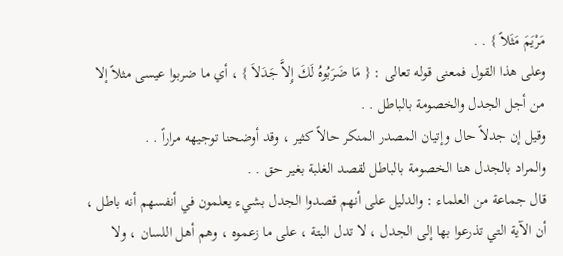مَرْيَمَ مَثَلاً } . .
وعلى هذا القول فمعنى قوله تعالى : { مَا ضَرَبُوهُ لَكَ إِلاَّ جَدَلاَ } ، أي ما ضربوا عيسى مثلاً إلا من أجل الجدل والخصومة بالباطل . .
وقيل إن جدلاً حال وإتيان المصدر المنكر حالاً كثير ، وقد أوضحنا توجيهه مراراً . .
والمراد بالجدل هنا الخصومة بالباطل لقصد الغلبة بغير حق . .
قال جماعة من العلماء : والدليل على أنهم قصدوا الجدل بشيء يعلمون في أنفسهم أنه باطل ، أن الآية التي تذرعوا بها إلى الجدل ، لا تدل البتة ، على ما زعموه ، وهم أهل اللسان ، ولا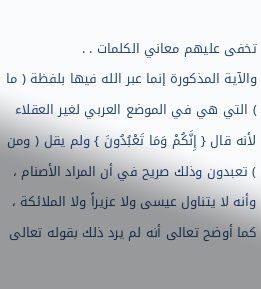تخفى عليهم معاني الكلمات . .
والآية المذكورة إنما عبر الله فيها بلفظة ( ما ) التي هي في الموضع العربي لغير العقلاء لأنه قال { إِنَّكُمْ وَمَا تَعْبُدُونَ } ولم يقل ( ومن ) تعبدون وذلك صريح في أن المراد الأصنام ، وأنه لا يتناول عيسى ولا عزيراً ولا الملائكة ، كما أوضح تعالى أنه لم يرد ذلك بقوله تعالى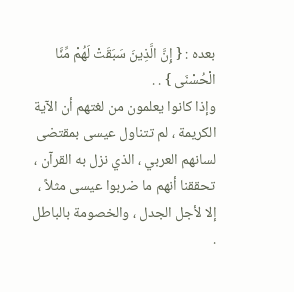بعده : { إِنَّ الَّذِينَ سَبَقَتْ لَهُمْ مِّنَّا الْحُسْنَى } . .
وإذا كانوا يعلمون من لغتهم أن الآية الكريمة ، لم تتناول عيسى بمقتضى لسانهم العربي ، الذي نزل به القرآن ، تحققنا أنهم ما ضربوا عيسى مثلاً ، إلا لأجل الجدل ، والخصومة بالباطل .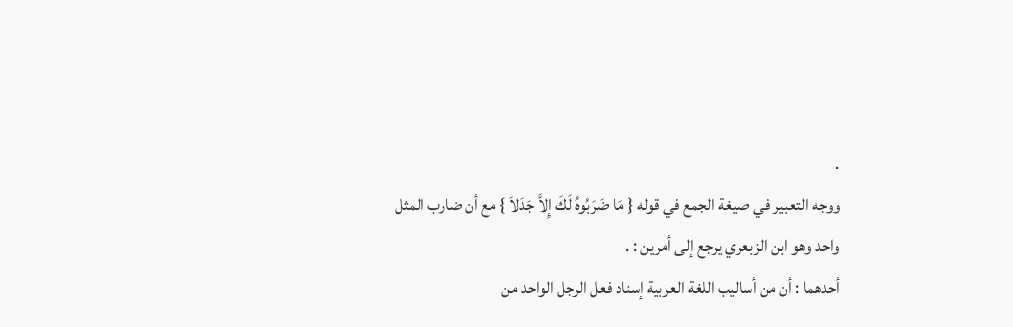.
ووجه التعبير في صيغة الجمع في قوله { مَا ضَرَبُوهُ لَكَ إِلاَّ جَدَلاَ } مع أن ضارب المثل واحد وهو ابن الزبعري يرجع إلى أمرين : .
أحدهما : أن من أساليب اللغة العربية إسناد فعل الرجل الواحد من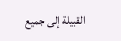القبيلة إلى جميع